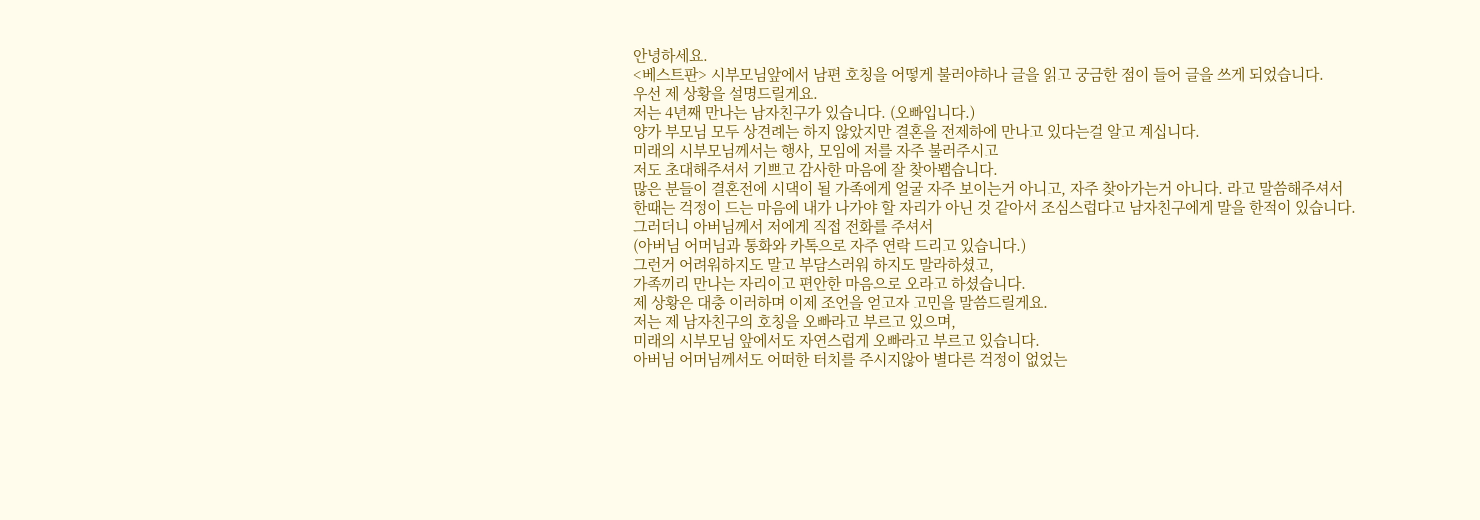안녕하세요.
<베스트판> 시부모님앞에서 남편 호칭을 어떻게 불러야하나 글을 읽고 궁금한 점이 들어 글을 쓰게 되었습니다.
우선 제 상황을 설명드릴게요.
저는 4년째 만나는 남자친구가 있습니다. (오빠입니다.)
양가 부모님 모두 상견례는 하지 않았지만 결혼을 전제하에 만나고 있다는걸 알고 계십니다.
미래의 시부모님께서는 행사, 모임에 저를 자주 불러주시고
저도 초대해주셔서 기쁘고 감사한 마음에 잘 찾아봽습니다.
많은 분들이 결혼전에 시댁이 될 가족에게 얼굴 자주 보이는거 아니고, 자주 찾아가는거 아니다. 라고 말씀해주셔서
한때는 걱정이 드는 마음에 내가 나가야 할 자리가 아닌 것 같아서 조심스럽다고 남자친구에게 말을 한적이 있습니다.
그러더니 아버님께서 저에게 직접 전화를 주셔서
(아버님 어머님과 통화와 카톡으로 자주 연락 드리고 있습니다.)
그런거 어려워하지도 말고 부담스러워 하지도 말라하셨고,
가족끼리 만나는 자리이고 편안한 마음으로 오라고 하셨습니다.
제 상황은 대충 이러하며 이제 조언을 얻고자 고민을 말씀드릴게요.
저는 제 남자친구의 호칭을 오빠라고 부르고 있으며,
미래의 시부모님 앞에서도 자연스럽게 오빠라고 부르고 있습니다.
아버님 어머님께서도 어떠한 터치를 주시지않아 별다른 걱정이 없었는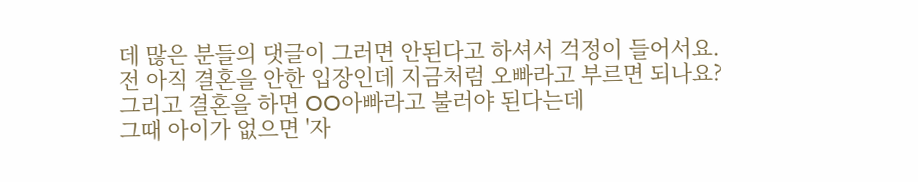데 많은 분들의 댓글이 그러면 안된다고 하셔서 걱정이 들어서요.
전 아직 결혼을 안한 입장인데 지금처럼 오빠라고 부르면 되나요?
그리고 결혼을 하면 OO아빠라고 불러야 된다는데
그때 아이가 없으면 '자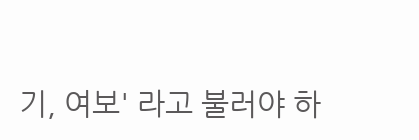기, 여보' 라고 불러야 하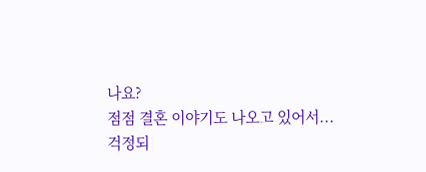나요?
점점 결혼 이야기도 나오고 있어서...
걱정되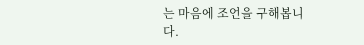는 마음에 조언을 구해봅니다.